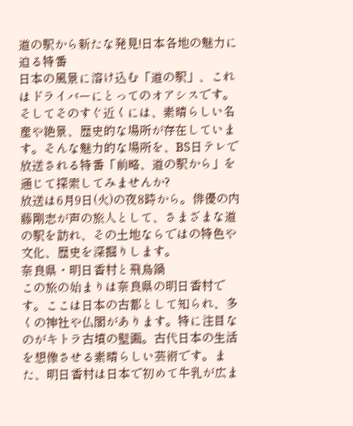道の駅から新たな発見!日本各地の魅力に迫る特番
日本の風景に溶け込む「道の駅」、これはドライバーにとってのオアシスです。そしてそのすぐ近くには、素晴らしい名産や絶景、歴史的な場所が存在しています。そんな魅力的な場所を、BS日テレで放送される特番「前略、道の駅から」を通じて探索してみませんか?
放送は6月9日(火)の夜8時から。俳優の内藤剛志が声の旅人として、さまざまな道の駅を訪れ、その土地ならではの特色や文化、歴史を深掘りします。
奈良県・明日香村と飛鳥鍋
この旅の始まりは奈良県の明日香村です。ここは日本の古都として知られ、多くの神社や仏閣があります。特に注目なのがキトラ古墳の壁画。古代日本の生活を想像させる素晴らしい芸術です。また、明日香村は日本で初めて牛乳が広ま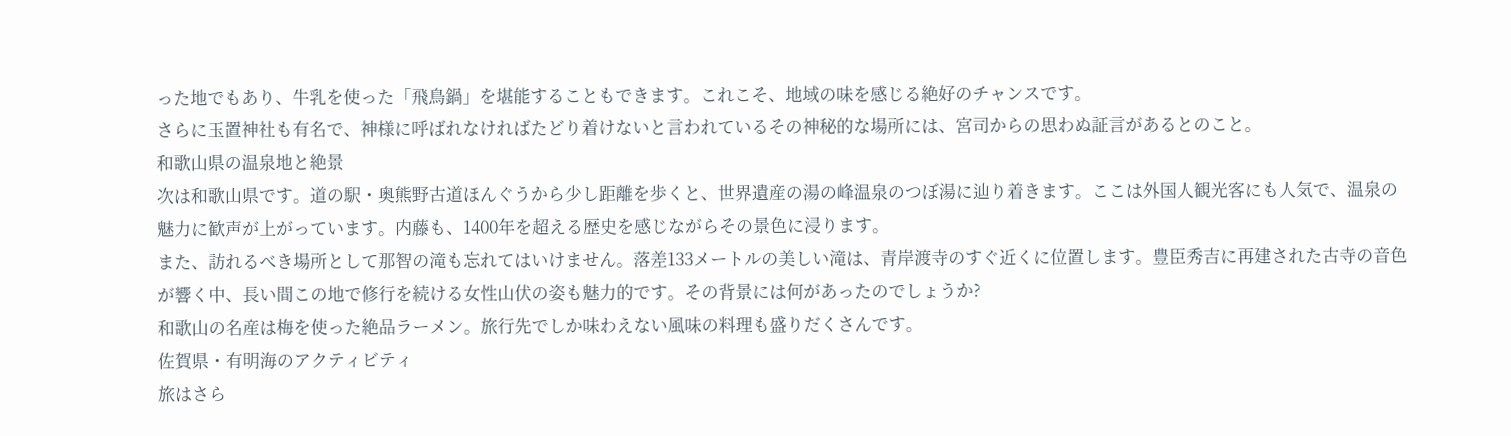った地でもあり、牛乳を使った「飛鳥鍋」を堪能することもできます。これこそ、地域の味を感じる絶好のチャンスです。
さらに玉置神社も有名で、神様に呼ばれなければたどり着けないと言われているその神秘的な場所には、宮司からの思わぬ証言があるとのこと。
和歌山県の温泉地と絶景
次は和歌山県です。道の駅・奥熊野古道ほんぐうから少し距離を歩くと、世界遺産の湯の峰温泉のつぼ湯に辿り着きます。ここは外国人観光客にも人気で、温泉の魅力に歓声が上がっています。内藤も、1400年を超える歴史を感じながらその景色に浸ります。
また、訪れるべき場所として那智の滝も忘れてはいけません。落差133メートルの美しい滝は、青岸渡寺のすぐ近くに位置します。豊臣秀吉に再建された古寺の音色が響く中、長い間この地で修行を続ける女性山伏の姿も魅力的です。その背景には何があったのでしょうか?
和歌山の名産は梅を使った絶品ラーメン。旅行先でしか味わえない風味の料理も盛りだくさんです。
佐賀県・有明海のアクティビティ
旅はさら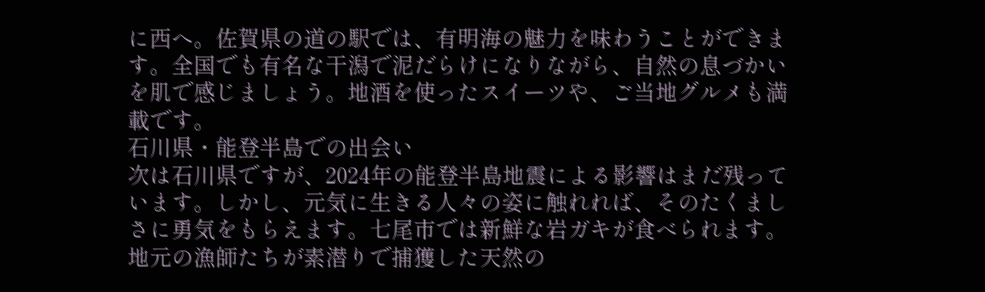に西へ。佐賀県の道の駅では、有明海の魅力を味わうことができます。全国でも有名な干潟で泥だらけになりながら、自然の息づかいを肌で感じましょう。地酒を使ったスイーツや、ご当地グルメも満載です。
石川県・能登半島での出会い
次は石川県ですが、2024年の能登半島地震による影響はまだ残っています。しかし、元気に生きる人々の姿に触れれば、そのたくましさに勇気をもらえます。七尾市では新鮮な岩ガキが食べられます。地元の漁師たちが素潜りで捕獲した天然の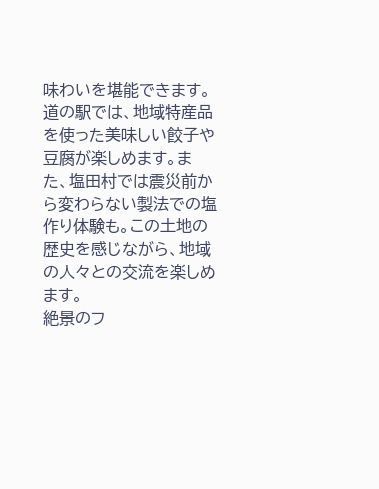味わいを堪能できます。
道の駅では、地域特産品を使った美味しい餃子や豆腐が楽しめます。また、塩田村では震災前から変わらない製法での塩作り体験も。この土地の歴史を感じながら、地域の人々との交流を楽しめます。
絶景のフ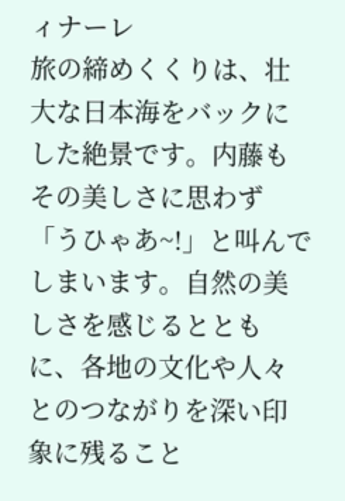ィナーレ
旅の締めくくりは、壮大な日本海をバックにした絶景です。内藤もその美しさに思わず「うひゃあ~!」と叫んでしまいます。自然の美しさを感じるとともに、各地の文化や人々とのつながりを深い印象に残ること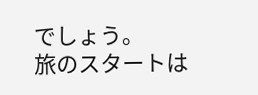でしょう。
旅のスタートは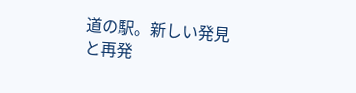道の駅。新しい発見と再発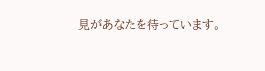見があなたを待っています。